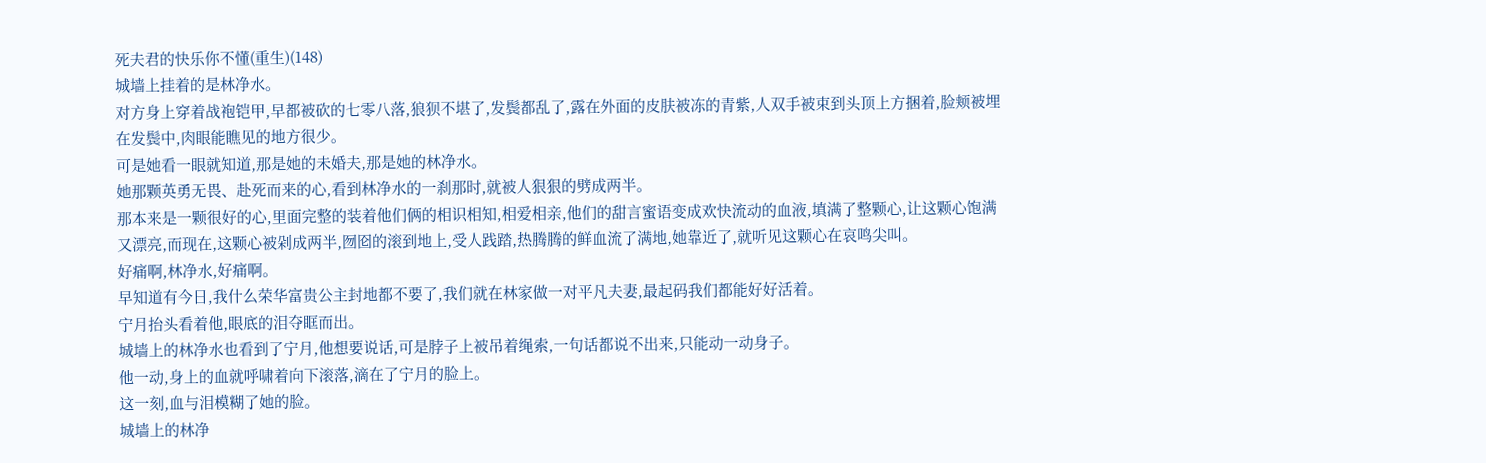死夫君的快乐你不懂(重生)(148)
城墙上挂着的是林净水。
对方身上穿着战袍铠甲,早都被砍的七零八落,狼狈不堪了,发鬓都乱了,露在外面的皮肤被冻的青紫,人双手被束到头顶上方捆着,脸颊被埋在发鬓中,肉眼能瞧见的地方很少。
可是她看一眼就知道,那是她的未婚夫,那是她的林净水。
她那颗英勇无畏、赴死而来的心,看到林净水的一刹那时,就被人狠狠的劈成两半。
那本来是一颗很好的心,里面完整的装着他们俩的相识相知,相爱相亲,他们的甜言蜜语变成欢快流动的血液,填满了整颗心,让这颗心饱满又漂亮,而现在,这颗心被剁成两半,囫囵的滚到地上,受人践踏,热腾腾的鲜血流了满地,她靠近了,就听见这颗心在哀鸣尖叫。
好痛啊,林净水,好痛啊。
早知道有今日,我什么荣华富贵公主封地都不要了,我们就在林家做一对平凡夫妻,最起码我们都能好好活着。
宁月抬头看着他,眼底的泪夺眶而出。
城墙上的林净水也看到了宁月,他想要说话,可是脖子上被吊着绳索,一句话都说不出来,只能动一动身子。
他一动,身上的血就呼啸着向下滚落,滴在了宁月的脸上。
这一刻,血与泪模糊了她的脸。
城墙上的林净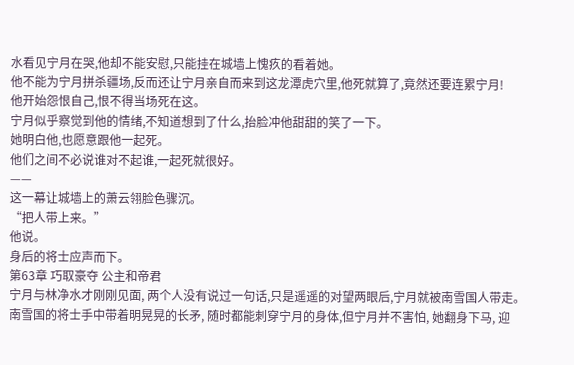水看见宁月在哭,他却不能安慰,只能挂在城墙上愧疚的看着她。
他不能为宁月拼杀疆场,反而还让宁月亲自而来到这龙潭虎穴里,他死就算了,竟然还要连累宁月!
他开始怨恨自己,恨不得当场死在这。
宁月似乎察觉到他的情绪,不知道想到了什么,抬脸冲他甜甜的笑了一下。
她明白他,也愿意跟他一起死。
他们之间不必说谁对不起谁,一起死就很好。
——
这一幕让城墙上的萧云翎脸色骤沉。
“把人带上来。”
他说。
身后的将士应声而下。
第63章 巧取豪夺 公主和帝君
宁月与林净水才刚刚见面, 两个人没有说过一句话,只是遥遥的对望两眼后,宁月就被南雪国人带走。
南雪国的将士手中带着明晃晃的长矛, 随时都能刺穿宁月的身体,但宁月并不害怕, 她翻身下马, 迎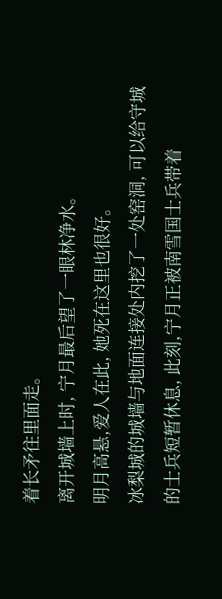着长矛往里面走。
离开城墙上时, 宁月最后望了一眼林净水。
明月高悬,爱人在此, 她死在这里也很好。
冰梨城的城墙与地面连接处内挖了一处窑洞, 可以给守城的士兵短暂休息, 此刻,宁月正被南雪国士兵带着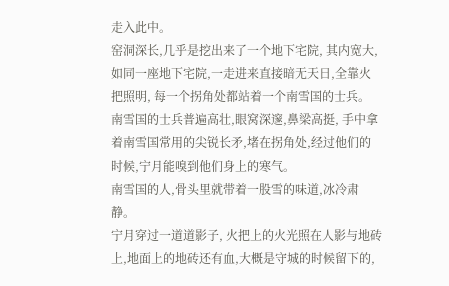走入此中。
窑洞深长,几乎是挖出来了一个地下宅院, 其内宽大, 如同一座地下宅院,一走进来直接暗无天日,全靠火把照明, 每一个拐角处都站着一个南雪国的士兵。
南雪国的士兵普遍高壮,眼窝深邃,鼻梁高挺, 手中拿着南雪国常用的尖锐长矛,堵在拐角处,经过他们的时候,宁月能嗅到他们身上的寒气。
南雪国的人,骨头里就带着一股雪的味道,冰冷肃静。
宁月穿过一道道影子, 火把上的火光照在人影与地砖上,地面上的地砖还有血,大概是守城的时候留下的,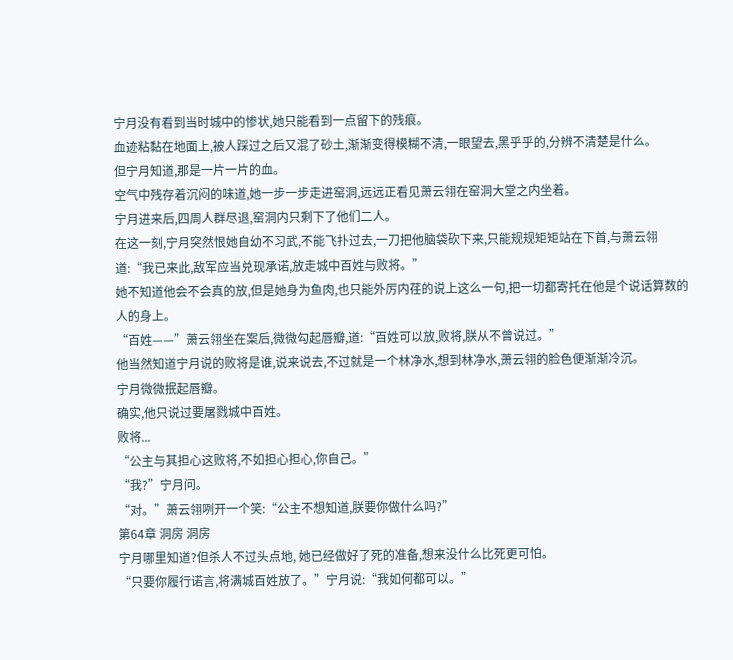宁月没有看到当时城中的惨状,她只能看到一点留下的残痕。
血迹粘黏在地面上,被人踩过之后又混了砂土,渐渐变得模糊不清,一眼望去,黑乎乎的,分辨不清楚是什么。
但宁月知道,那是一片一片的血。
空气中残存着沉闷的味道,她一步一步走进窑洞,远远正看见萧云翎在窑洞大堂之内坐着。
宁月进来后,四周人群尽退,窑洞内只剩下了他们二人。
在这一刻,宁月突然恨她自幼不习武,不能飞扑过去,一刀把他脑袋砍下来,只能规规矩矩站在下首,与萧云翎道:“我已来此,敌军应当兑现承诺,放走城中百姓与败将。”
她不知道他会不会真的放,但是她身为鱼肉,也只能外厉内荏的说上这么一句,把一切都寄托在他是个说话算数的人的身上。
“百姓——”萧云翎坐在案后,微微勾起唇瓣,道:“百姓可以放,败将,朕从不曾说过。”
他当然知道宁月说的败将是谁,说来说去,不过就是一个林净水,想到林净水,萧云翎的脸色便渐渐冷沉。
宁月微微抿起唇瓣。
确实,他只说过要屠戮城中百姓。
败将...
“公主与其担心这败将,不如担心担心,你自己。”
“我?”宁月问。
“对。”萧云翎咧开一个笑:“公主不想知道,朕要你做什么吗?”
第64章 洞房 洞房
宁月哪里知道?但杀人不过头点地, 她已经做好了死的准备,想来没什么比死更可怕。
“只要你履行诺言,将满城百姓放了。”宁月说:“我如何都可以。”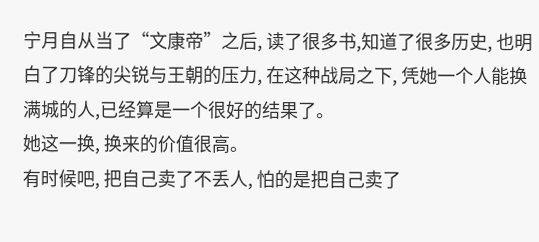宁月自从当了“文康帝”之后, 读了很多书,知道了很多历史, 也明白了刀锋的尖锐与王朝的压力, 在这种战局之下, 凭她一个人能换满城的人,已经算是一个很好的结果了。
她这一换, 换来的价值很高。
有时候吧, 把自己卖了不丢人, 怕的是把自己卖了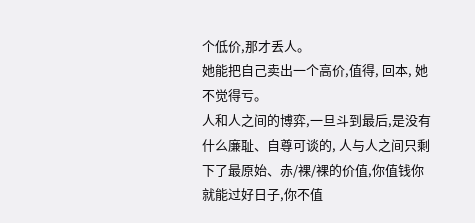个低价,那才丢人。
她能把自己卖出一个高价,值得, 回本, 她不觉得亏。
人和人之间的博弈,一旦斗到最后,是没有什么廉耻、自尊可谈的, 人与人之间只剩下了最原始、赤/裸/裸的价值,你值钱你就能过好日子,你不值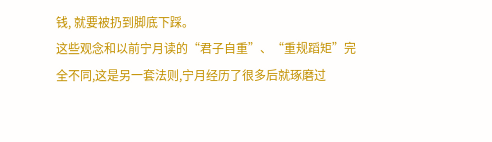钱, 就要被扔到脚底下踩。
这些观念和以前宁月读的“君子自重”、“重规蹈矩”完全不同,这是另一套法则,宁月经历了很多后就琢磨过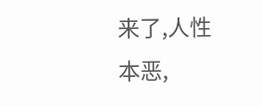来了,人性本恶,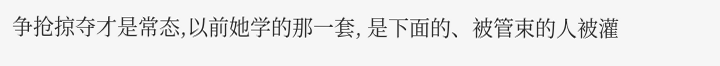争抢掠夺才是常态,以前她学的那一套, 是下面的、被管束的人被灌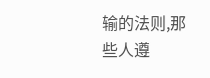输的法则,那些人遵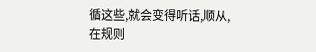循这些,就会变得听话,顺从,在规则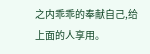之内乖乖的奉献自己,给上面的人享用。